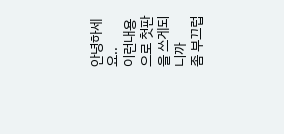안녕하세요..
이런내용으로 첫판을 쓰게되니까
좀 부끄럽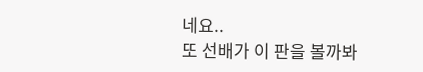네요..
또 선배가 이 판을 볼까봐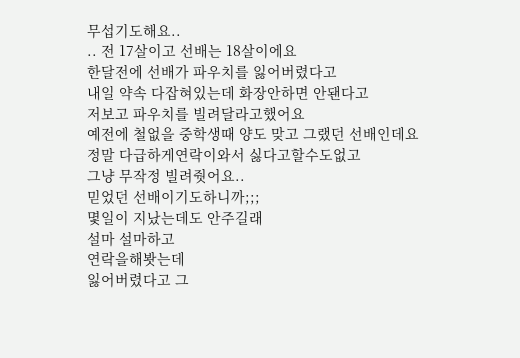무섭기도해요..
.. 전 17살이고 선배는 18살이에요
한달전에 선배가 파우치를 잃어버렸다고
내일 약속 다잡혀있는데 화장안하면 안됀다고
저보고 파우치를 빌려달라고했어요
예전에 철없을 중학생때 양도 맞고 그랬던 선배인데요
정말 다급하게연락이와서 싫다고할수도없고
그냥 무작정 빌려줫어요..
믿었던 선배이기도하니까;;;
몇일이 지났는데도 안주길래
설마 설마하고
연락을해봣는데
잃어버렸다고 그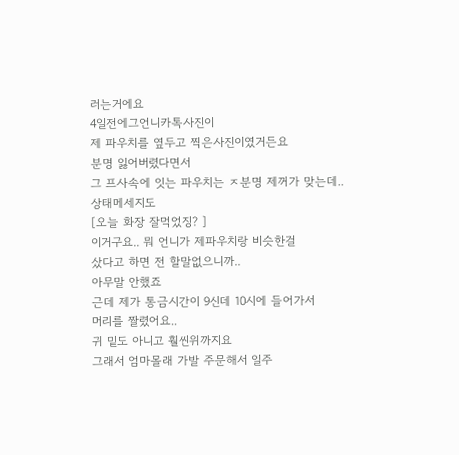러는거에요
4일전에그언니카톡사진이
제 파우치를 옆두고 찍은사진이였거든요
분명 잃어버렸다면서
그 프사속에 잇는 파우치는 ㅈ분명 제꺼가 맞는데..
상태메세지도
[오늘 화장 잘먹었징? ]
이거구요.. 뭐 언니가 제파우치랑 비슷한걸
샀다고 하면 전 할말없으니까..
아무말 안했죠
근데 제가 통금시간이 9신데 10시에 들어가서
머리를 짤렸어요..
귀 밑도 아니고 훨씬위까지요
그래서 엄마몰래 가발 주문해서 일주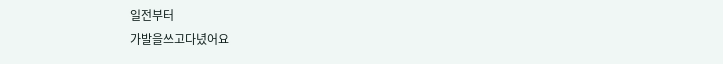일전부터
가발을쓰고다녔어요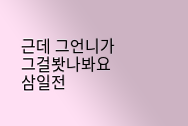근데 그언니가 그걸봣나봐요
삼일전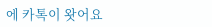에 카톡이 왓어요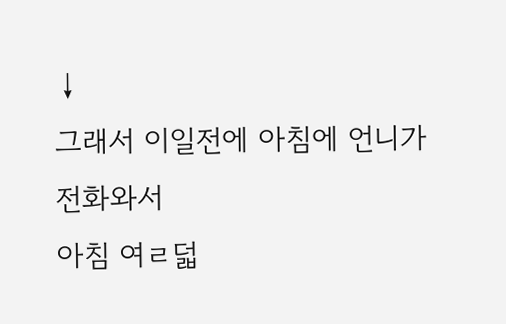↓
그래서 이일전에 아침에 언니가 전화와서
아침 여ㄹ덟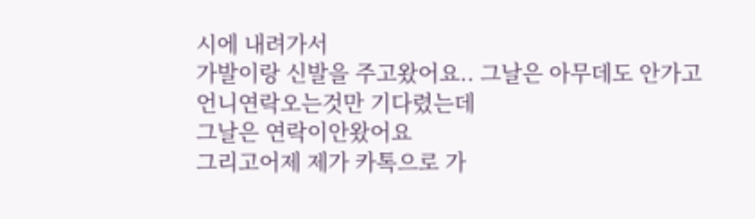시에 내려가서
가발이랑 신발을 주고왔어요.. 그날은 아무데도 안가고
언니연락오는것만 기다렸는데
그날은 연락이안왔어요
그리고어제 제가 카톡으로 가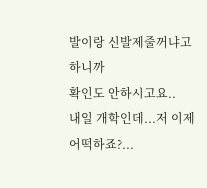발이랑 신발제줄꺼냐고 하니까
확인도 안하시고요..
내일 개학인데...저 이제 어떡하죠?...